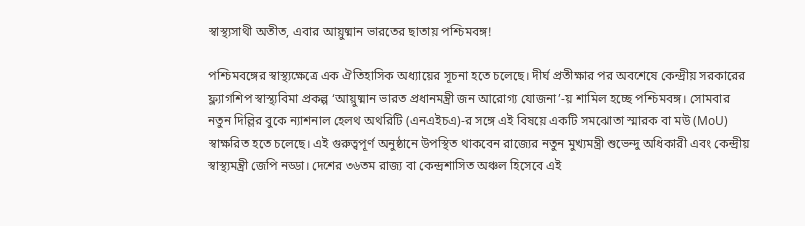স্বাস্থ্যসাথী অতীত, এবার আয়ুষ্মান ভারতের ছাতায় পশ্চিমবঙ্গ!

পশ্চিমবঙ্গের স্বাস্থ্যক্ষেত্রে এক ঐতিহাসিক অধ্যায়ের সূচনা হতে চলেছে। দীর্ঘ প্রতীক্ষার পর অবশেষে কেন্দ্রীয় সরকারের ফ্ল্যাগশিপ স্বাস্থ্যবিমা প্রকল্প ‘আয়ুষ্মান ভারত প্রধানমন্ত্রী জন আরোগ্য যোজনা’-য় শামিল হচ্ছে পশ্চিমবঙ্গ। সোমবার নতুন দিল্লির বুকে ন্যাশনাল হেলথ অথরিটি (এনএইচএ)-র সঙ্গে এই বিষয়ে একটি সমঝোতা স্মারক বা মউ (MoU) স্বাক্ষরিত হতে চলেছে। এই গুরুত্বপূর্ণ অনুষ্ঠানে উপস্থিত থাকবেন রাজ্যের নতুন মুখ্যমন্ত্রী শুভেন্দু অধিকারী এবং কেন্দ্রীয় স্বাস্থ্যমন্ত্রী জেপি নড্ডা। দেশের ৩৬তম রাজ্য বা কেন্দ্রশাসিত অঞ্চল হিসেবে এই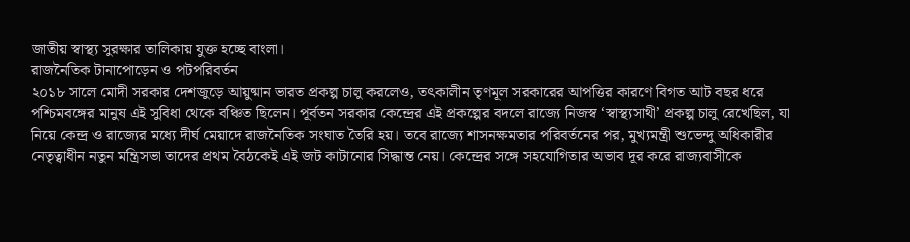জাতীয় স্বাস্থ্য সুরক্ষার তালিকায় যুক্ত হচ্ছে বাংলা।
রাজনৈতিক টানাপোড়েন ও পটপরিবর্তন
২০১৮ সালে মোদী সরকার দেশজুড়ে আয়ুষ্মান ভারত প্রকল্প চালু করলেও, তৎকালীন তৃণমূল সরকারের আপত্তির কারণে বিগত আট বছর ধরে পশ্চিমবঙ্গের মানুষ এই সুবিধা থেকে বঞ্চিত ছিলেন। পূর্বতন সরকার কেন্দ্রের এই প্রকল্পের বদলে রাজ্যে নিজস্ব ‘স্বাস্থ্যসাথী’ প্রকল্প চালু রেখেছিল, যা নিয়ে কেন্দ্র ও রাজ্যের মধ্যে দীর্ঘ মেয়াদে রাজনৈতিক সংঘাত তৈরি হয়। তবে রাজ্যে শাসনক্ষমতার পরিবর্তনের পর, মুখ্যমন্ত্রী শুভেন্দু অধিকারীর নেতৃত্বাধীন নতুন মন্ত্রিসভা তাদের প্রথম বৈঠকেই এই জট কাটানোর সিদ্ধান্ত নেয়। কেন্দ্রের সঙ্গে সহযোগিতার অভাব দূর করে রাজ্যবাসীকে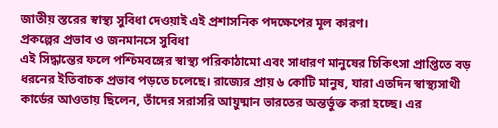জাতীয় স্তরের স্বাস্থ্য সুবিধা দেওয়াই এই প্রশাসনিক পদক্ষেপের মূল কারণ।
প্রকল্পের প্রভাব ও জনমানসে সুবিধা
এই সিদ্ধান্তের ফলে পশ্চিমবঙ্গের স্বাস্থ্য পরিকাঠামো এবং সাধারণ মানুষের চিকিৎসা প্রাপ্তিতে বড় ধরনের ইতিবাচক প্রভাব পড়তে চলেছে। রাজ্যের প্রায় ৬ কোটি মানুষ, যারা এতদিন স্বাস্থ্যসাথী কার্ডের আওতায় ছিলেন, তাঁদের সরাসরি আয়ুষ্মান ভারতের অন্তর্ভুক্ত করা হচ্ছে। এর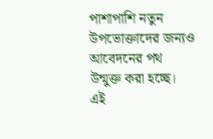পাশাপাশি নতুন উপভোক্তাদের জন্যও আবেদনের পথ উন্মুক্ত করা হচ্ছে। এই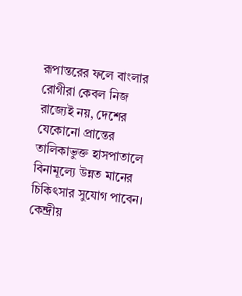রূপান্তরের ফলে বাংলার রোগীরা কেবল নিজ রাজ্যেই নয়, দেশের যেকোনো প্রান্তের তালিকাভুক্ত হাসপাতালে বিনামূল্যে উন্নত মানের চিকিৎসার সুযোগ পাবেন। কেন্দ্রীয়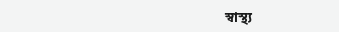স্বাস্থ্য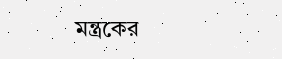মন্ত্রকের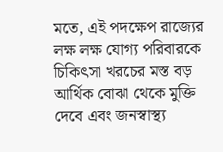মতে, এই পদক্ষেপ রাজ্যের লক্ষ লক্ষ যোগ্য পরিবারকে চিকিৎসা খরচের মস্ত বড় আর্থিক বোঝা থেকে মুক্তি দেবে এবং জনস্বাস্থ্য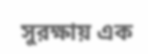সুরক্ষায় এক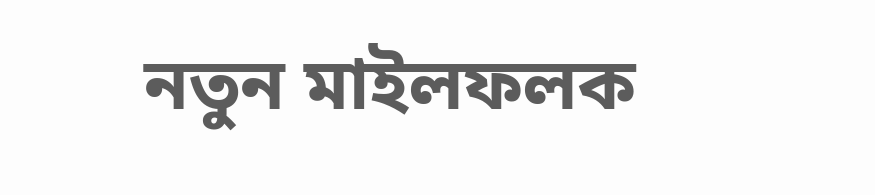নতুন মাইলফলক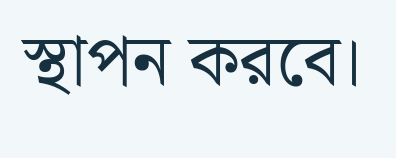স্থাপন করবে।